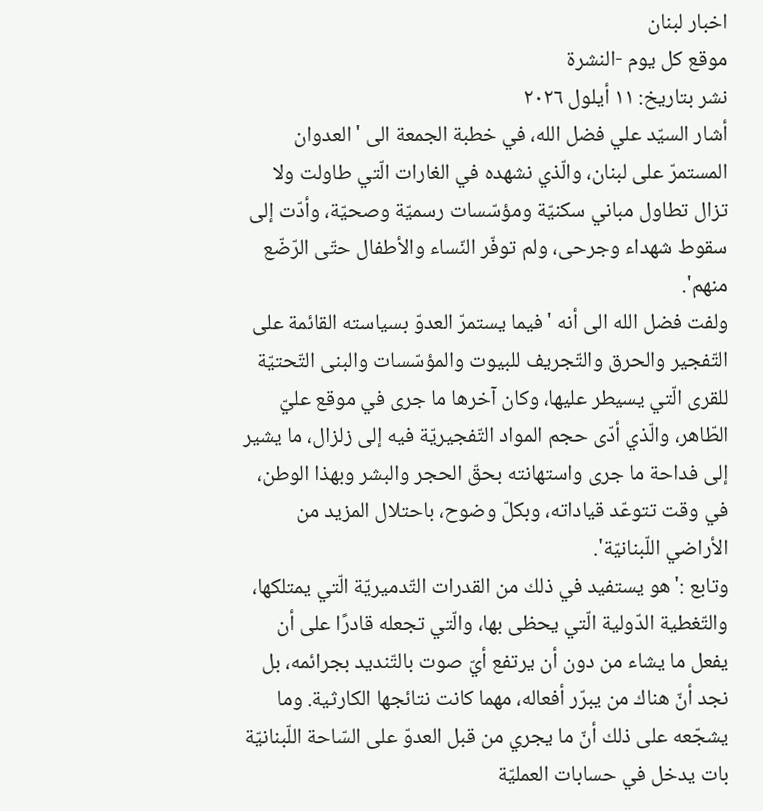اخبار لبنان
موقع كل يوم -النشرة
نشر بتاريخ: ١١ أيلول ٢٠٢٦
أشار السيّد علي فضل الله، في خطبة الجمعة الى 'العدوان المستمرّ على لبنان، والّذي نشهده في الغارات الّتي طاولت ولا تزال تطاول مباني سكنيّة ومؤسّسات رسميّة وصحيّة، وأدّت إلى سقوط شهداء وجرحى، ولم توفّر النّساء والأطفال حتّى الرّضّع منهم'.
ولفت فضل الله الى أنه 'فيما يستمرّ العدوّ بسياسته القائمة على التّفجير والحرق والتّجريف للبيوت والمؤسّسات والبنى التّحتيّة للقرى الّتي يسيطر عليها، وكان آخرها ما جرى في موقع عليّ الطّاهر، والّذي أدّى حجم المواد التّفجيريّة فيه إلى زلزال، ما يشير إلى فداحة ما جرى واستهانته بحقّ الحجر والبشر وبهذا الوطن، في وقت تتوعّد قياداته، وبكلّ وضوح، باحتلال المزيد من الأراضي اللّبنانيّة'.
وتابع :'هو يستفيد في ذلك من القدرات التّدميريّة الّتي يمتلكها، والتّغطية الدّولية الّتي يحظى بها، والّتي تجعله قادرًا على أن يفعل ما يشاء من دون أن يرتفع أيّ صوت بالتّنديد بجرائمه، بل نجد أنّ هناك من يبرّر أفعاله، مهما كانت نتائجها الكارثية. وما يشجّعه على ذلك أنّ ما يجري من قبل العدوّ على السّاحة اللّبنانيّة بات يدخل في حسابات العمليّة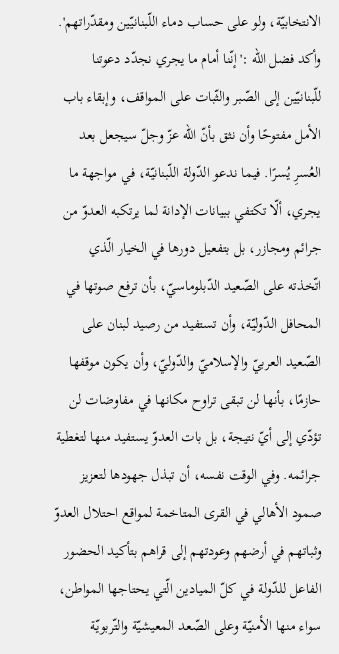الانتخابيّة، ولو على حساب دماء اللّبنانيّين ومقدّراتهم'.
وأكد فضل الله :'إنّنا أمام ما يجري نجدّد دعوتنا للّبنانيّين إلى الصّبر والثّبات على المواقف، وإبقاء باب الأمل مفتوحًا وأن نثق بأنّ الله عزّ وجلّ سيجعل بعد العُسرِ يُسرًا. فيما ندعو الدّولة اللّبنانيّة، في مواجهة ما يجري، ألّا تكتفي ببيانات الإدانة لما يرتكبه العدوّ من جرائم ومجازر، بل بتفعيل دورها في الخيار الّذي اتّخذته على الصّعيد الدّبلوماسيّ، بأن ترفع صوتها في المحافل الدّوليّة، وأن تستفيد من رصيد لبنان على الصّعيد العربيّ والإسلاميّ والدّوليّ، وأن يكون موقفها حازمًا، بأنها لن تبقى تراوح مكانها في مفاوضات لن تؤدّي إلى أيّ نتيجة، بل بات العدوّ يستفيد منها لتغطية جرائمه. وفي الوقت نفسه، أن تبذل جهودها لتعزيز صمود الأهالي في القرى المتاخمة لمواقع احتلال العدوّ وثباتهم في أرضهم وعودتهم إلى قراهم بتأكيد الحضور الفاعل للدّولة في كلّ الميادين الّتي يحتاجها المواطن، سواء منها الأمنيّة وعلى الصّعد المعيشيّة والتّربويّة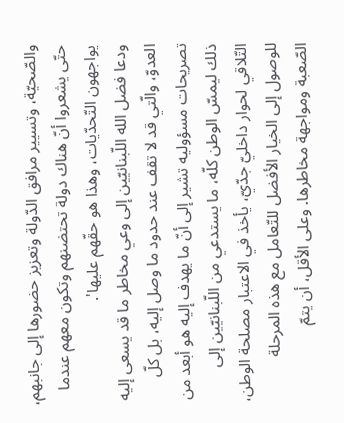والصّحيّة، وتسيير مرافق الدّولة وتعزيز حضورها إلى جانبهم، حتّى يشعروا أنّ هناك دولة تحتضنهم وتكون معهم عندما يواجهون التّحدّيات، وهذا هو حقّهم عليها'.
ودعا فضل الله اللّبنانيّين إلى وعي مخاطر ما قد يسعى إليه العدوّ، والّتي قد لا تقف عند حدود ما وصل إليه، بل كلّ تصريحات مسؤوليه تشير إلى أنّ ما يهدف إليه هو أبعد من ذلك ليمسّ الوطن كلّه، ما يستدعي من اللّبنانيّين إلى التّلاقي لحوار داخليّ جدّيّ، يأخذ في الاعتبار مصلحة الوطن، للوصول إلى الخيار الأفضل للتّعامل مع هذه المرحلة الصّعبة ومواجهة مخاطرها. وعلى الأقل، أن يتمّ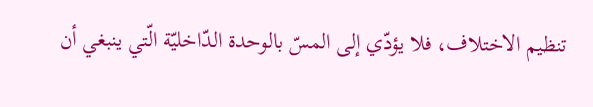تنظيم الاختلاف، فلا يؤدّي إلى المسّ بالوحدة الدّاخليّة الّتي ينبغي أن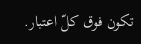تكون فوق كلّ اعتبار.